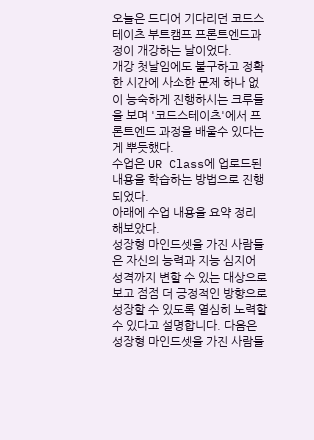오늘은 드디어 기다리던 코드스테이츠 부트캠프 프론트엔드과정이 개강하는 날이었다.
개강 첫날임에도 불구하고 정확한 시간에 사소한 문제 하나 없이 능숙하게 진행하시는 크루들을 보며 '코드스테이츠'에서 프론트엔드 과정을 배울수 있다는게 뿌듯했다.
수업은 UR Class에 업로드된 내용을 학습하는 방법으로 진행되었다.
아래에 수업 내용을 요약 정리 해보았다.
성장형 마인드셋을 가진 사람들은 자신의 능력과 지능 심지어 성격까지 변할 수 있는 대상으로 보고 점점 더 긍정적인 방향으로 성장할 수 있도록 열심히 노력할 수 있다고 설명합니다. 다음은 성장형 마인드셋을 가진 사람들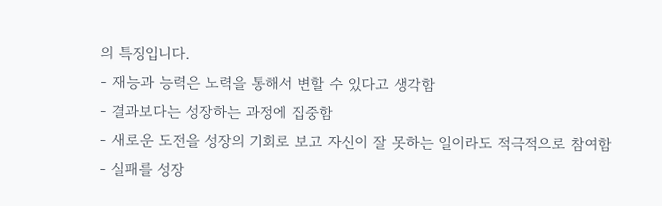의 특징입니다.
- 재능과 능력은 노력을 통해서 변할 수 있다고 생각함
- 결과보다는 성장하는 과정에 집중함
- 새로운 도전을 성장의 기회로 보고 자신이 잘 못하는 일이라도 적극적으로 참여함
- 실패를 성장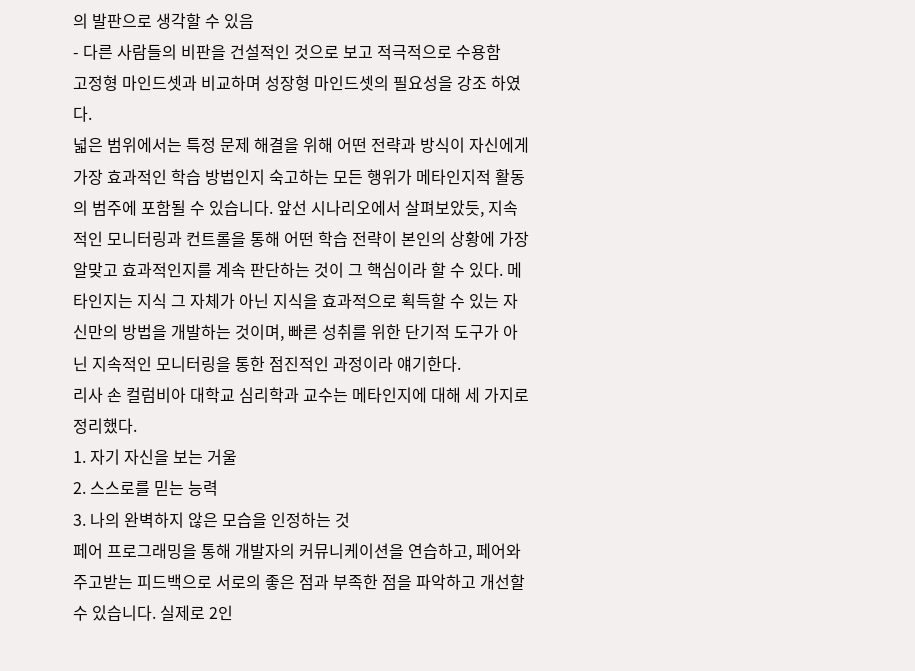의 발판으로 생각할 수 있음
- 다른 사람들의 비판을 건설적인 것으로 보고 적극적으로 수용함
고정형 마인드셋과 비교하며 성장형 마인드셋의 필요성을 강조 하였다.
넓은 범위에서는 특정 문제 해결을 위해 어떤 전략과 방식이 자신에게 가장 효과적인 학습 방법인지 숙고하는 모든 행위가 메타인지적 활동의 범주에 포함될 수 있습니다. 앞선 시나리오에서 살펴보았듯, 지속적인 모니터링과 컨트롤을 통해 어떤 학습 전략이 본인의 상황에 가장 알맞고 효과적인지를 계속 판단하는 것이 그 핵심이라 할 수 있다. 메타인지는 지식 그 자체가 아닌 지식을 효과적으로 획득할 수 있는 자신만의 방법을 개발하는 것이며, 빠른 성취를 위한 단기적 도구가 아닌 지속적인 모니터링을 통한 점진적인 과정이라 얘기한다.
리사 손 컬럼비아 대학교 심리학과 교수는 메타인지에 대해 세 가지로 정리했다.
1. 자기 자신을 보는 거울
2. 스스로를 믿는 능력
3. 나의 완벽하지 않은 모습을 인정하는 것
페어 프로그래밍을 통해 개발자의 커뮤니케이션을 연습하고, 페어와 주고받는 피드백으로 서로의 좋은 점과 부족한 점을 파악하고 개선할 수 있습니다. 실제로 2인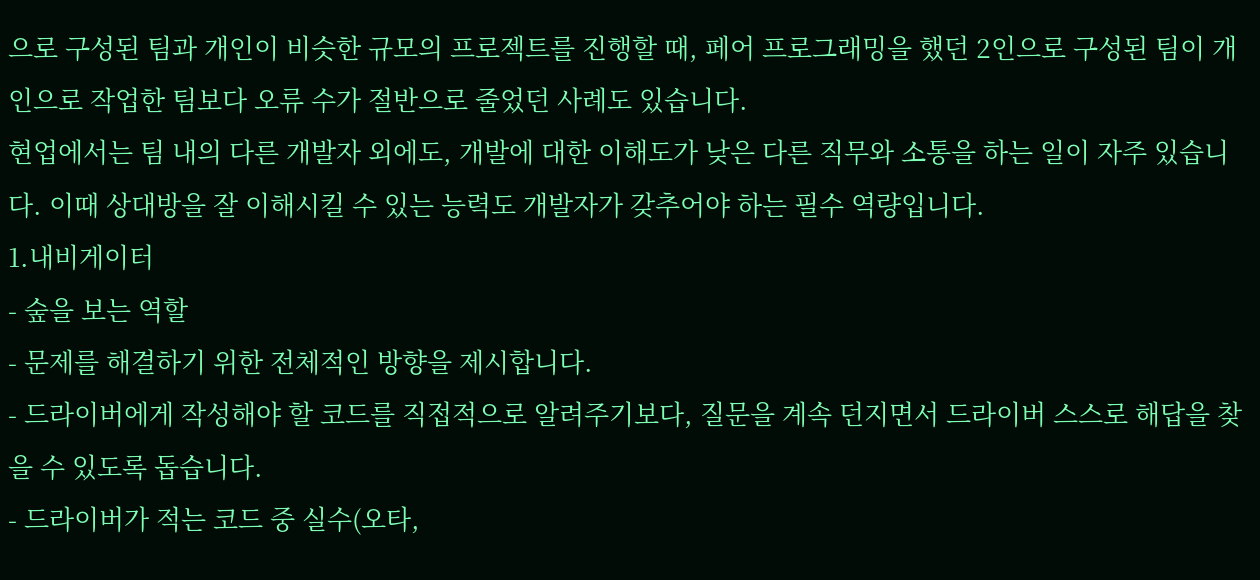으로 구성된 팀과 개인이 비슷한 규모의 프로젝트를 진행할 때, 페어 프로그래밍을 했던 2인으로 구성된 팀이 개인으로 작업한 팀보다 오류 수가 절반으로 줄었던 사례도 있습니다.
현업에서는 팀 내의 다른 개발자 외에도, 개발에 대한 이해도가 낮은 다른 직무와 소통을 하는 일이 자주 있습니다. 이때 상대방을 잘 이해시킬 수 있는 능력도 개발자가 갖추어야 하는 필수 역량입니다.
1.내비게이터
- 숲을 보는 역할
- 문제를 해결하기 위한 전체적인 방향을 제시합니다.
- 드라이버에게 작성해야 할 코드를 직접적으로 알려주기보다, 질문을 계속 던지면서 드라이버 스스로 해답을 찾을 수 있도록 돕습니다.
- 드라이버가 적는 코드 중 실수(오타,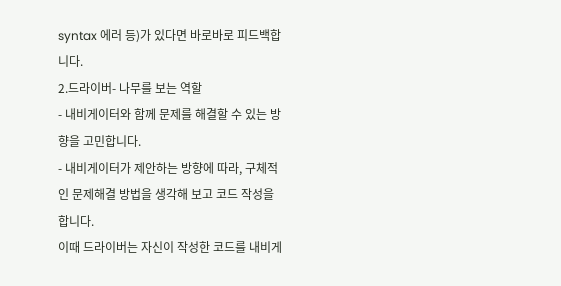syntax 에러 등)가 있다면 바로바로 피드백합니다.
2.드라이버- 나무를 보는 역할
- 내비게이터와 함께 문제를 해결할 수 있는 방향을 고민합니다.
- 내비게이터가 제안하는 방향에 따라, 구체적인 문제해결 방법을 생각해 보고 코드 작성을 합니다.
이때 드라이버는 자신이 작성한 코드를 내비게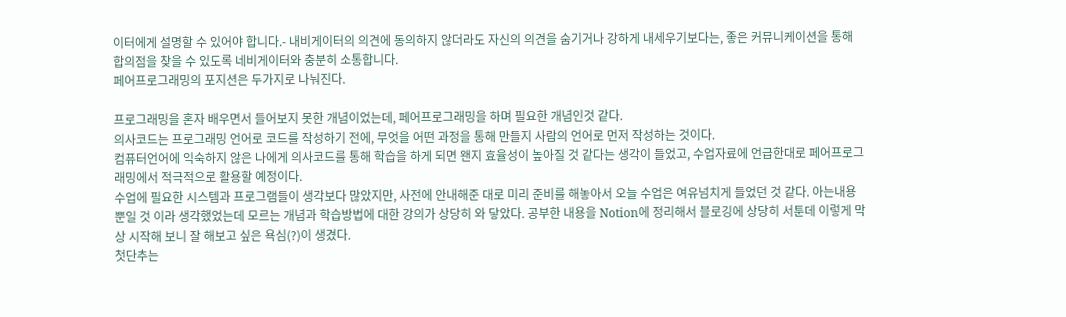이터에게 설명할 수 있어야 합니다.- 내비게이터의 의견에 동의하지 않더라도 자신의 의견을 숨기거나 강하게 내세우기보다는, 좋은 커뮤니케이션을 통해 합의점을 찾을 수 있도록 네비게이터와 충분히 소통합니다.
페어프로그래밍의 포지션은 두가지로 나눠진다.

프로그래밍을 혼자 배우면서 들어보지 못한 개념이었는데, 페어프로그래밍을 하며 필요한 개념인것 같다.
의사코드는 프로그래밍 언어로 코드를 작성하기 전에, 무엇을 어떤 과정을 통해 만들지 사람의 언어로 먼저 작성하는 것이다.
컴퓨터언어에 익숙하지 않은 나에게 의사코드를 통해 학습을 하게 되면 왠지 효율성이 높아질 것 같다는 생각이 들었고, 수업자료에 언급한대로 페어프로그래밍에서 적극적으로 활용할 예정이다.
수업에 필요한 시스템과 프로그램들이 생각보다 많았지만, 사전에 안내해준 대로 미리 준비를 해놓아서 오늘 수업은 여유넘치게 들었던 것 같다. 아는내용 뿐일 것 이라 생각했었는데 모르는 개념과 학습방법에 대한 강의가 상당히 와 닿았다. 공부한 내용을 Notion에 정리해서 블로깅에 상당히 서툰데 이렇게 막상 시작해 보니 잘 해보고 싶은 욕심(?)이 생겼다.
첫단추는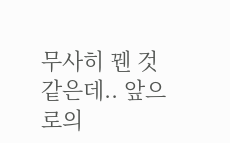무사히 꿴 것 같은데.. 앞으로의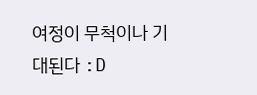여정이 무척이나 기대된다 :D